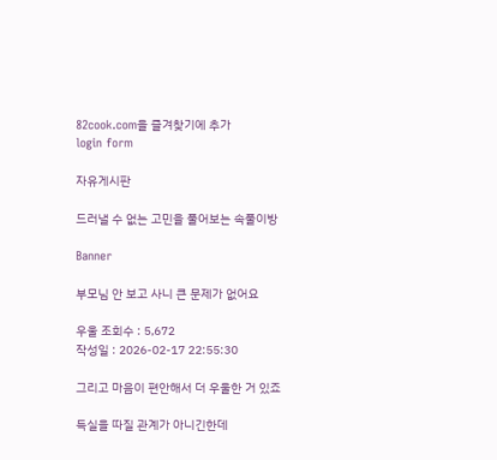82cook.com을 즐겨찾기에 추가
login form

자유게시판

드러낼 수 없는 고민을 풀어보는 속풀이방

Banner

부모님 안 보고 사니 큰 문제가 없어요

우울 조회수 : 5,672
작성일 : 2026-02-17 22:55:30

그리고 마음이 편안해서 더 우울한 거 있죠

득실을 따질 관계가 아니긴한데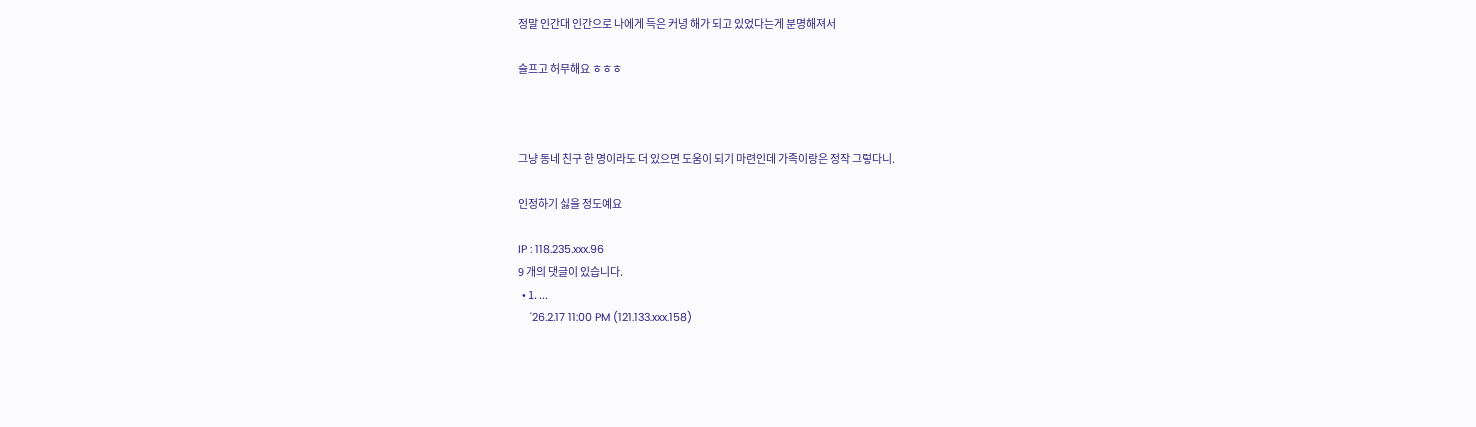정말 인간대 인간으로 나에게 득은 커녕 해가 되고 있었다는게 분명해져서

슬프고 허무해요 ㅎㅎㅎ



그냥 동네 친구 한 명이라도 더 있으면 도움이 되기 마련인데 가족이랑은 정작 그렇다니.

인정하기 싫을 정도예요

IP : 118.235.xxx.96
9 개의 댓글이 있습니다.
  • 1. ...
    '26.2.17 11:00 PM (121.133.xxx.158)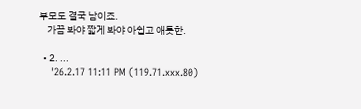부모도 결국 남이죠.
    가끔 봐야 짧게 봐야 아쉽고 애틋한.

  • 2. ...
    '26.2.17 11:11 PM (119.71.xxx.80)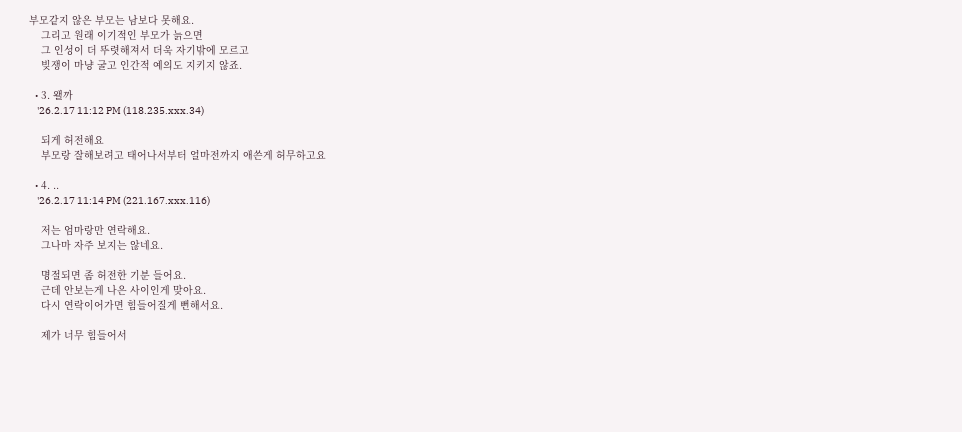부모같지 않은 부모는 남보다 못해요.
    그리고 원래 이기적인 부모가 늙으면
    그 인성이 더 뚜렷해져서 더욱 자기밖에 모르고
    빚쟁이 마냥 굴고 인간적 예의도 지키지 않죠.

  • 3. 왤까
    '26.2.17 11:12 PM (118.235.xxx.34)

    되게 허전해요
    부모랑 잘해보려고 태어나서부터 얼마전까지 애쓴게 허무하고요

  • 4. ..
    '26.2.17 11:14 PM (221.167.xxx.116)

    저는 엄마랑만 연락해요.
    그나마 자주 보지는 않네요.

    명절되면 좀 허전한 기분 들어요.
    근데 안보는게 나은 사이인게 맞아요.
    다시 연락이어가면 힘들어질게 뻔해서요.

    제가 너무 힘들어서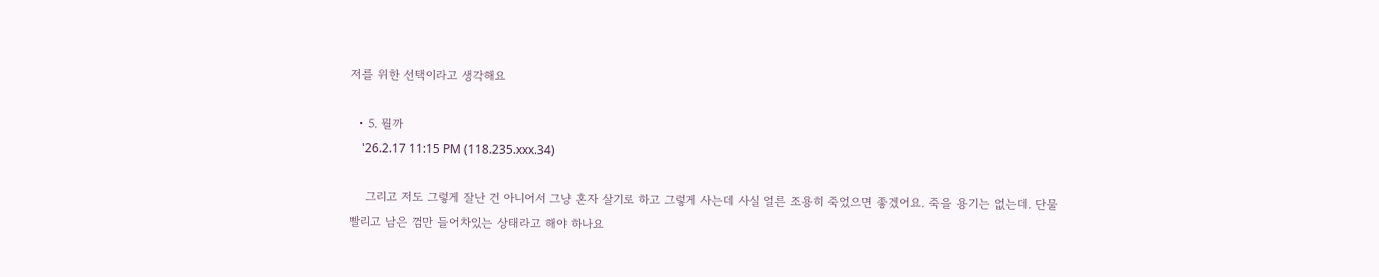저를 위한 선택이라고 생각해요

  • 5. 뭘까
    '26.2.17 11:15 PM (118.235.xxx.34)

    그리고 저도 그렇게 잘난 건 아니어서 그냥 혼자 살기로 하고 그렇게 사는데 사실 얼른 조용히 죽었으면 좋겠어요. 죽을 용기는 없는데. 단물 빨리고 남은 껌만 들어차있는 상태라고 해야 하나요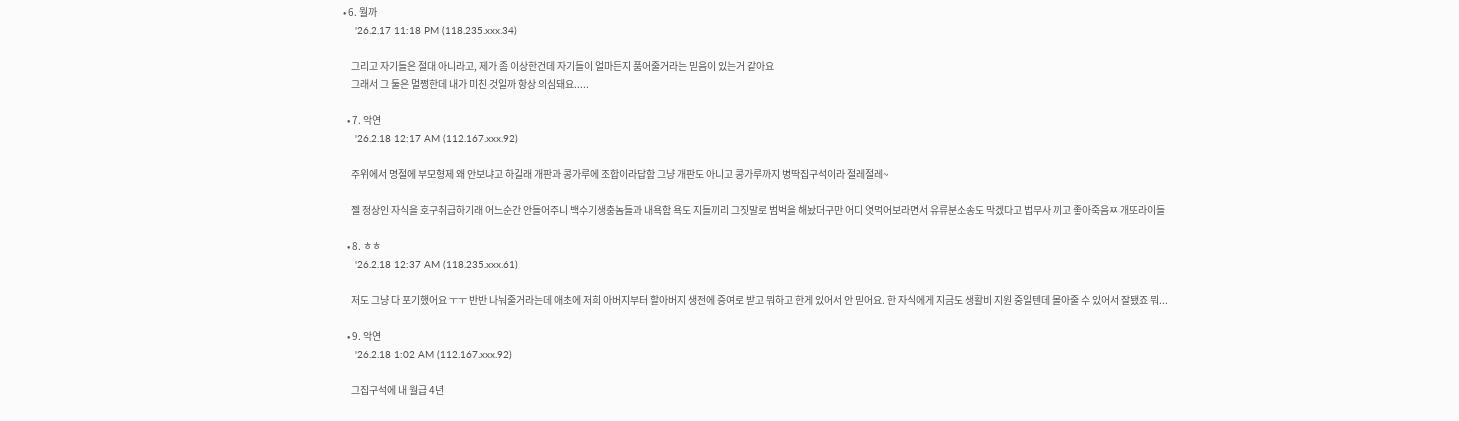• 6. 뭘까
    '26.2.17 11:18 PM (118.235.xxx.34)

    그리고 자기들은 절대 아니라고, 제가 좀 이상한건데 자기들이 얼마든지 품어줄거라는 믿음이 있는거 같아요
    그래서 그 둘은 멀쩡한데 내가 미친 것일까 항상 의심돼요.....

  • 7. 악연
    '26.2.18 12:17 AM (112.167.xxx.92)

    주위에서 명절에 부모형제 왜 안보냐고 하길래 개판과 콩가루에 조합이라답함 그냥 개판도 아니고 콩가루까지 병딱집구석이라 절레절레~

    젤 정상인 자식을 호구취급하기래 어느순간 안들어주니 백수기생충놈들과 내욕함 욕도 지들끼리 그짓말로 범벅을 해놨더구만 어디 엿먹어보라면서 유류분소송도 막겠다고 법무사 끼고 좋아죽음ㅉ 개또라이들

  • 8. ㅎㅎ
    '26.2.18 12:37 AM (118.235.xxx.61)

    저도 그냥 다 포기했어요 ㅜㅜ 반반 나눠줄거라는데 애초에 저희 아버지부터 할아버지 생전에 증여로 받고 뭐하고 한게 있어서 안 믿어요. 한 자식에게 지금도 생활비 지원 중일텐데 몰아줄 수 있어서 잘됐죠 뭐...

  • 9. 악연
    '26.2.18 1:02 AM (112.167.xxx.92)

    그집구석에 내 월급 4년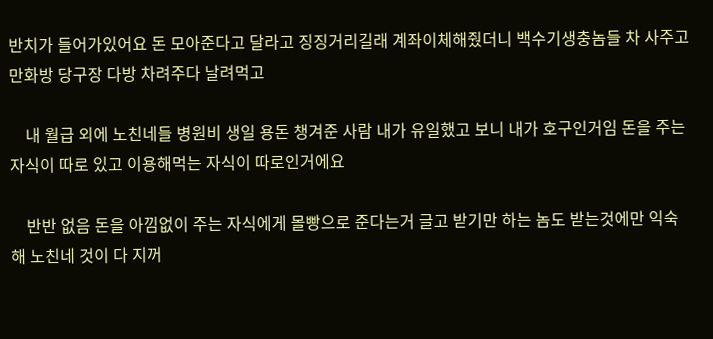반치가 들어가있어요 돈 모아준다고 달라고 징징거리길래 계좌이체해줬더니 백수기생충놈들 차 사주고 만화방 당구장 다방 차려주다 날려먹고

    내 월급 외에 노친네들 병원비 생일 용돈 챙겨준 사람 내가 유일했고 보니 내가 호구인거임 돈을 주는 자식이 따로 있고 이용해먹는 자식이 따로인거에요

    반반 없음 돈을 아낌없이 주는 자식에게 몰빵으로 준다는거 글고 받기만 하는 놈도 받는것에만 익숙해 노친네 것이 다 지꺼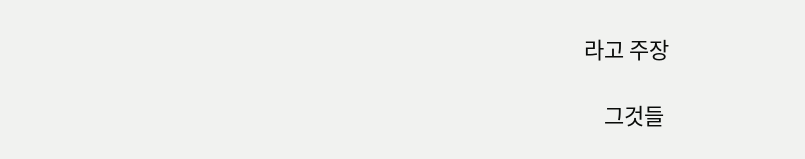라고 주장

    그것들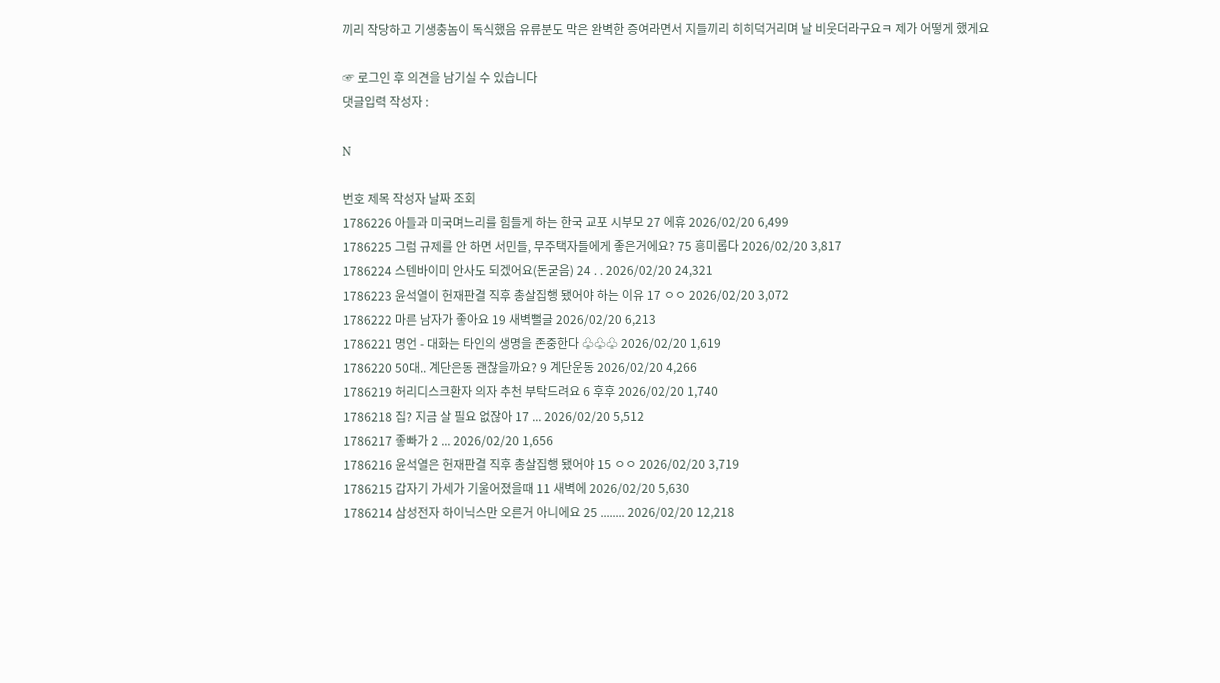끼리 작당하고 기생충놈이 독식했음 유류분도 막은 완벽한 증여라면서 지들끼리 히히덕거리며 날 비웃더라구요ㅋ 제가 어떻게 했게요

☞ 로그인 후 의견을 남기실 수 있습니다
댓글입력 작성자 :

N

번호 제목 작성자 날짜 조회
1786226 아들과 미국며느리를 힘들게 하는 한국 교포 시부모 27 에휴 2026/02/20 6,499
1786225 그럼 규제를 안 하면 서민들, 무주택자들에게 좋은거에요? 75 흥미롭다 2026/02/20 3,817
1786224 스텐바이미 안사도 되겠어요(돈굳음) 24 . . 2026/02/20 24,321
1786223 윤석열이 헌재판결 직후 총살집행 됐어야 하는 이유 17 ㅇㅇ 2026/02/20 3,072
1786222 마른 남자가 좋아요 19 새벽뻘글 2026/02/20 6,213
1786221 명언 - 대화는 타인의 생명을 존중한다 ♧♧♧ 2026/02/20 1,619
1786220 50대.. 계단은동 괜찮을까요? 9 계단운동 2026/02/20 4,266
1786219 허리디스크환자 의자 추천 부탁드려요 6 후후 2026/02/20 1,740
1786218 집? 지금 살 필요 없잖아 17 ... 2026/02/20 5,512
1786217 좋빠가 2 ... 2026/02/20 1,656
1786216 윤석열은 헌재판결 직후 총살집행 됐어야 15 ㅇㅇ 2026/02/20 3,719
1786215 갑자기 가세가 기울어졌을때 11 새벽에 2026/02/20 5,630
1786214 삼성전자 하이닉스만 오른거 아니에요 25 ........ 2026/02/20 12,218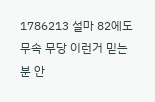1786213 설마 82에도 무속 무당 이런거 믿는분 안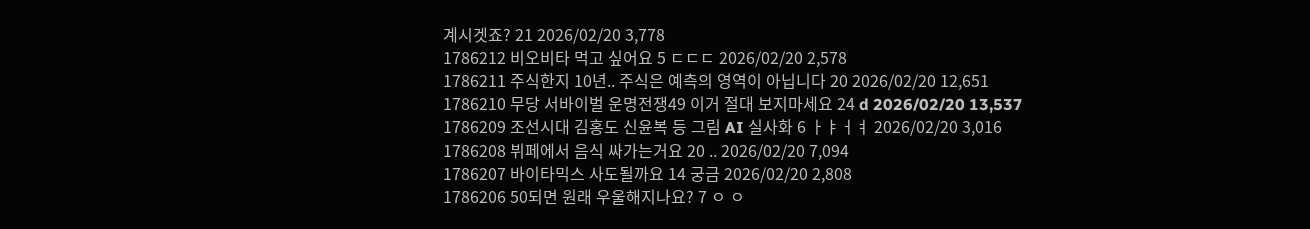계시겟죠? 21 2026/02/20 3,778
1786212 비오비타 먹고 싶어요 5 ㄷㄷㄷ 2026/02/20 2,578
1786211 주식한지 10년.. 주식은 예측의 영역이 아닙니다 20 2026/02/20 12,651
1786210 무당 서바이벌 운명전쟁49 이거 절대 보지마세요 24 d 2026/02/20 13,537
1786209 조선시대 김홍도 신윤복 등 그림 AI 실사화 6 ㅏㅑㅓㅕ 2026/02/20 3,016
1786208 뷔페에서 음식 싸가는거요 20 .. 2026/02/20 7,094
1786207 바이타믹스 사도될까요 14 궁금 2026/02/20 2,808
1786206 50되면 원래 우울해지나요? 7 ㅇ ㅇ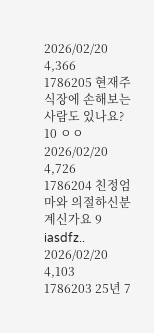2026/02/20 4,366
1786205 현재주식장에 손해보는사람도 있나요? 10 ㅇㅇ 2026/02/20 4,726
1786204 친정엄마와 의절하신분 계신가요 9 iasdfz.. 2026/02/20 4,103
1786203 25년 7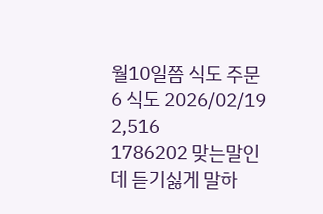월10일쯤 식도 주문 6 식도 2026/02/19 2,516
1786202 맞는말인데 듣기싫게 말하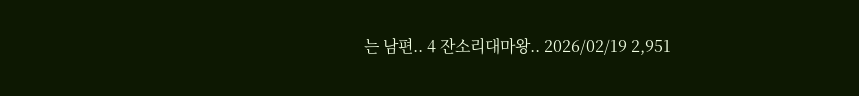는 남편.. 4 잔소리대마왕.. 2026/02/19 2,951